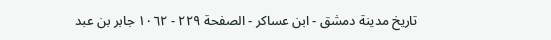تاريخ مدينة دمشق - ابن عساكر - الصفحة ٢٢٩ - ١٠٦٢ جابر بن عبد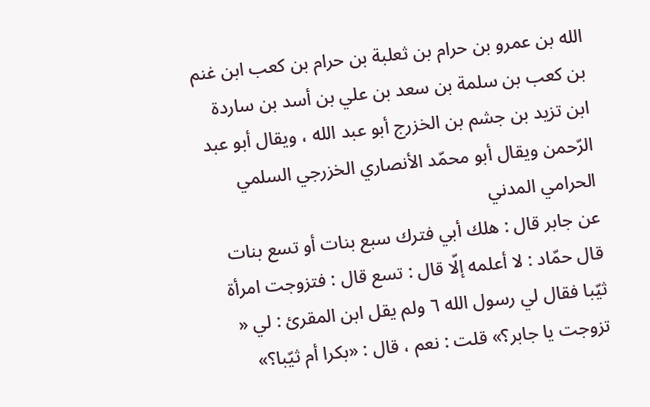الله بن عمرو بن حرام بن ثعلبة بن حرام بن كعب ابن غنم بن كعب بن سلمة بن سعد بن علي بن أسد بن ساردة ابن تزيد بن جشم بن الخزرج أبو عبد الله ، ويقال أبو عبد الرّحمن ويقال أبو محمّد الأنصاري الخزرجي السلمي الحرامي المدني
عن جابر قال : هلك أبي فترك سبع بنات أو تسع بنات قال حمّاد : لا أعلمه إلّا قال : تسع قال : فتزوجت امرأة ثيّبا فقال لي رسول الله ٦ ولم يقل ابن المقرئ : لي « تزوجت يا جابر؟» قلت : نعم ، قال : «بكرا أم ثيّبا؟»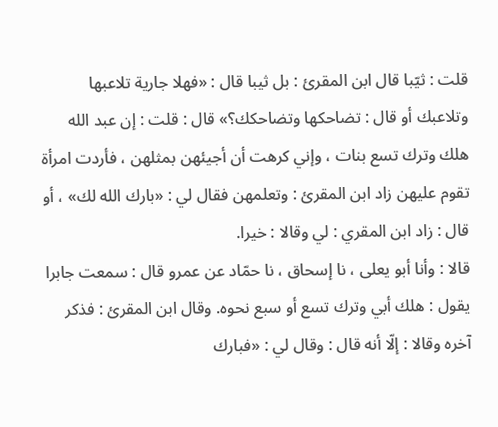قلت : ثيّبا قال ابن المقرئ : بل ثيبا قال : «فهلا جارية تلاعبها وتلاعبك أو قال : تضاحكها وتضاحكك؟» قال : قلت : إن عبد الله هلك وترك تسع بنات ، وإني كرهت أن أجيئهن بمثلهن ، فأردت امرأة تقوم عليهن زاد ابن المقرئ : وتعلمهن فقال لي : «بارك الله لك» ، أو قال : زاد ابن المقري : لي وقالا : خيرا.
قالا : وأنا أبو يعلى ، نا إسحاق ، نا حمّاد عن عمرو قال : سمعت جابرا يقول : هلك أبي وترك تسع أو سبع نحوه. وقال ابن المقرئ : فذكر آخره وقالا : إلّا أنه قال : وقال لي : «فبارك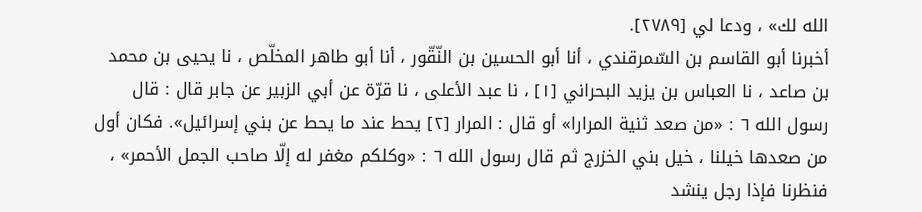الله لك» ، ودعا لي [٢٧٨٩].
أخبرنا أبو القاسم بن السّمرقندي ، أنا أبو الحسين بن النّقّور ، أنا أبو طاهر المخلّص ، نا يحيى بن محمد بن صاعد ، نا العباس بن يزيد البحراني [١] ، نا عبد الأعلى ، نا قرّة عن أبي الزبير عن جابر قال : قال رسول الله ٦ : «من صعد ثنية المرارا» أو قال : المرار [٢] يحط عند ما يحط عن بني إسرائيل». فكان أول من صعدها خيلنا ، خيل بني الخزرج ثم قال رسول الله ٦ : «وكلكم مغفر له إلّا صاحب الجمل الأحمر» ، فنظرنا فإذا رجل ينشد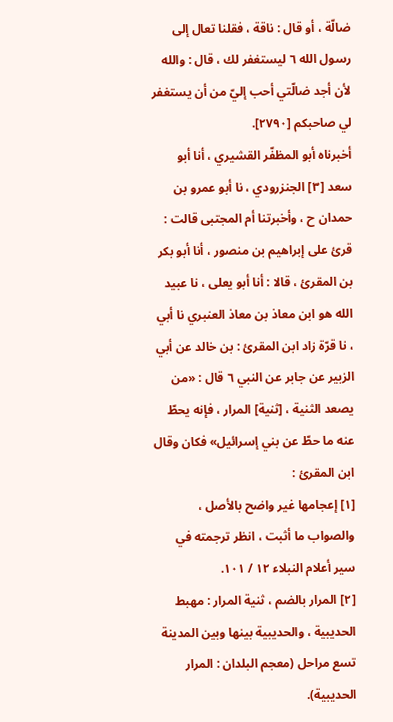ضالّة ، أو قال : ناقة ، فقلنا تعال إلى رسول الله ٦ ليستغفر لك ، قال : والله لأن أجد ضالّتي أحب إليّ من أن يستغفر لي صاحبكم [٢٧٩٠].
أخبرناه أبو المظفّر القشيري ، أنا أبو سعد [٣] الجنزرودي ، نا أبو عمرو بن حمدان ح ، وأخبرتنا أم المجتبى قالت : قرئ على إبراهيم بن منصور ، أنا أبو بكر بن المقرئ ، قالا : أنا أبو يعلى ، نا عبيد الله هو ابن معاذ بن معاذ العنبري نا أبي ، نا قرّة زاد ابن المقرئ : بن خالد عن أبي الزبير عن جابر عن النبي ٦ قال : «من يصعد الثنية ، [ثنية] المرار ، فإنه يحطّ عنه ما حطّ عن بني إسرائيل» فكان وقال ابن المقرئ :
[١] إعجامها غير واضح بالأصل ، والصواب ما أثبت ، انظر ترجمته في سير أعلام النبلاء ١٢ / ١٠١.
[٢] المرار بالضم ، ثنية المرار : مهبط الحديبية ، والحديبية بينها وبين المدينة تسع مراحل (معجم البلدان : المرار الحديبية).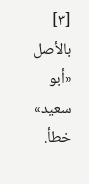[٣] بالأصل «أبو سعيد» خطأ.